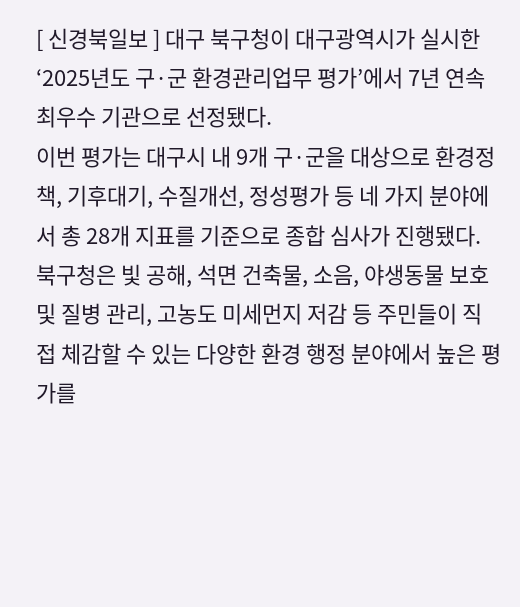[ 신경북일보 ] 대구 북구청이 대구광역시가 실시한 ‘2025년도 구·군 환경관리업무 평가’에서 7년 연속 최우수 기관으로 선정됐다.
이번 평가는 대구시 내 9개 구·군을 대상으로 환경정책, 기후대기, 수질개선, 정성평가 등 네 가지 분야에서 총 28개 지표를 기준으로 종합 심사가 진행됐다.
북구청은 빛 공해, 석면 건축물, 소음, 야생동물 보호 및 질병 관리, 고농도 미세먼지 저감 등 주민들이 직접 체감할 수 있는 다양한 환경 행정 분야에서 높은 평가를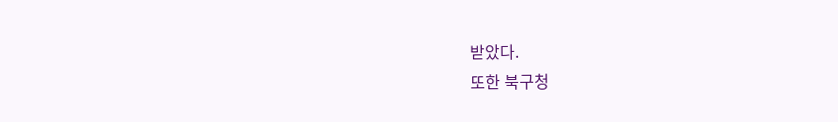받았다.
또한 북구청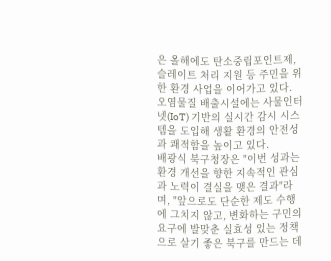은 올해에도 탄소중립포인트제, 슬레이트 처리 지원 등 주민을 위한 환경 사업을 이어가고 있다. 오염물질 배출시설에는 사물인터넷(IoT) 기반의 실시간 감시 시스템을 도입해 생활 환경의 안전성과 쾌적함을 높이고 있다.
배광식 북구청장은 "이번 성과는 환경 개선을 향한 지속적인 관심과 노력이 결실을 맺은 결과"라며, "앞으로도 단순한 제도 수행에 그치지 않고, 변화하는 구민의 요구에 발맞춘 실효성 있는 정책으로 살기 좋은 북구를 만드는 데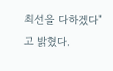최선을 다하겠다"고 밝혔다.